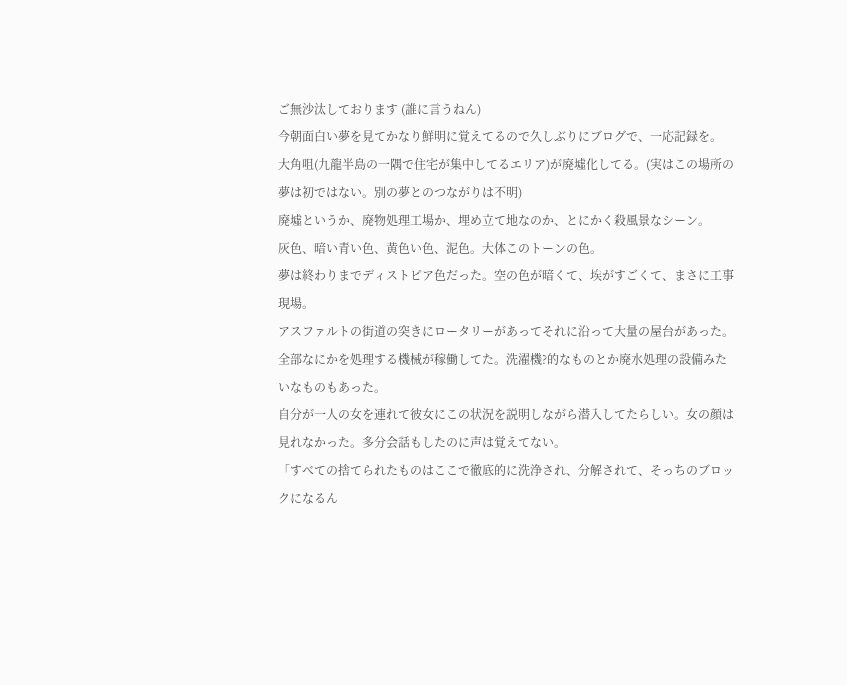ご無沙汰しております (誰に言うねん)
今朝面白い夢を見てかなり鮮明に覚えてるので久しぶりにブログで、一応記録を。
大角咀(九龍半島の一隅で住宅が集中してるエリア)が廃墟化してる。(実はこの場所の夢は初ではない。別の夢とのつながりは不明)
廃墟というか、廃物処理工場か、埋め立て地なのか、とにかく殺風景なシーン。
灰色、暗い青い色、黄色い色、泥色。大体このトーンの色。
夢は終わりまでディストピア色だった。空の色が暗くて、埃がすごくて、まさに工事現場。
アスファルトの街道の突きにロータリーがあってそれに沿って大量の屋台があった。全部なにかを処理する機械が稼働してた。洗濯機?的なものとか廃水処理の設備みたいなものもあった。
自分が一人の女を連れて彼女にこの状況を説明しながら潜入してたらしい。女の顔は見れなかった。多分会話もしたのに声は覚えてない。
「すべての捨てられたものはここで徹底的に洗浄され、分解されて、そっちのブロックになるん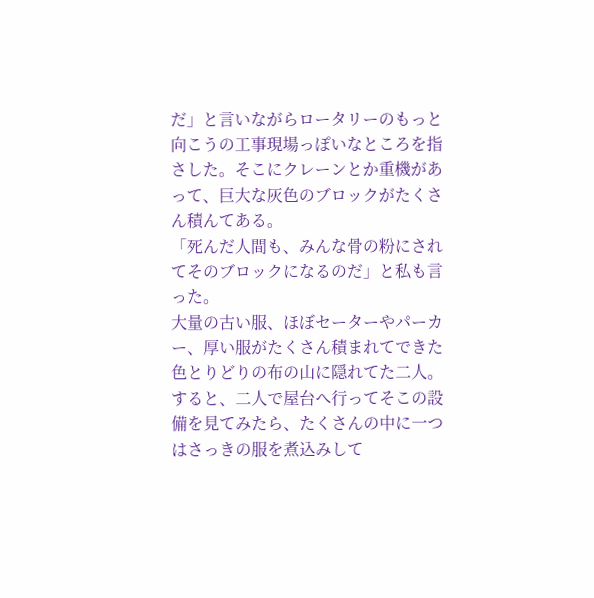だ」と言いながらロータリーのもっと向こうの工事現場っぽいなところを指さした。そこにクレーンとか重機があって、巨大な灰色のブロックがたくさん積んてある。
「死んだ人間も、みんな骨の粉にされてそのブロックになるのだ」と私も言った。
大量の古い服、ほぼセーターやパーカー、厚い服がたくさん積まれてできた色とりどりの布の山に隠れてた二人。
すると、二人で屋台へ行ってそこの設備を見てみたら、たくさんの中に一つはさっきの服を煮込みして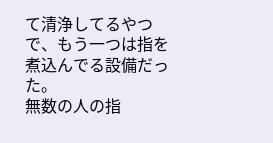て清浄してるやつで、もう一つは指を煮込んでる設備だった。
無数の人の指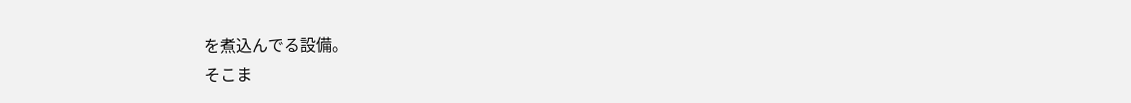を煮込んでる設備。
そこま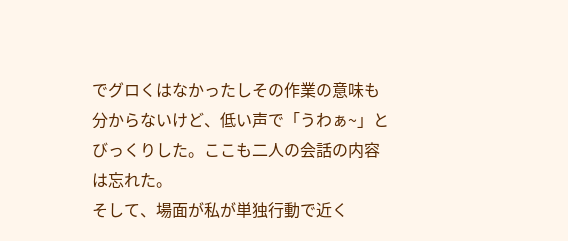でグロくはなかったしその作業の意味も分からないけど、低い声で「うわぁ~」とびっくりした。ここも二人の会話の内容は忘れた。
そして、場面が私が単独行動で近く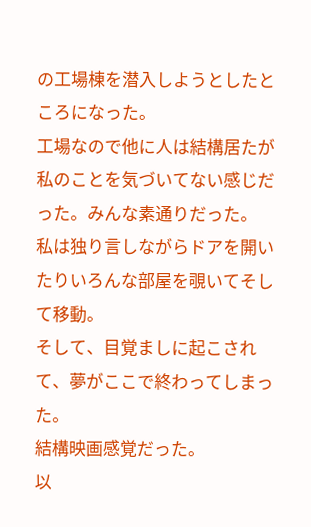の工場棟を潜入しようとしたところになった。
工場なので他に人は結構居たが私のことを気づいてない感じだった。みんな素通りだった。
私は独り言しながらドアを開いたりいろんな部屋を覗いてそして移動。
そして、目覚ましに起こされて、夢がここで終わってしまった。
結構映画感覚だった。
以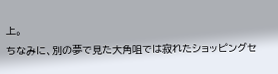上。
ちなみに、別の夢で見た大角咀では寂れたショッピングセ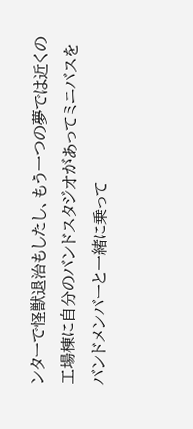ンターで怪獣退治もしたし、もう一つの夢では近くの工場棟に自分のバンドスタジオがあってミニバスをバンドメンバーと一緒に乗って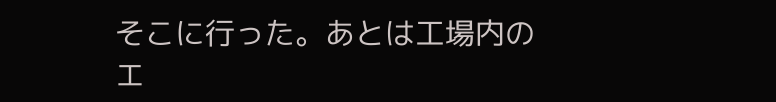そこに行った。あとは工場内のエ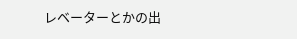レベーターとかの出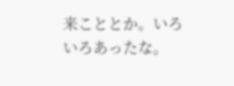来こととか。いろいろあったな。